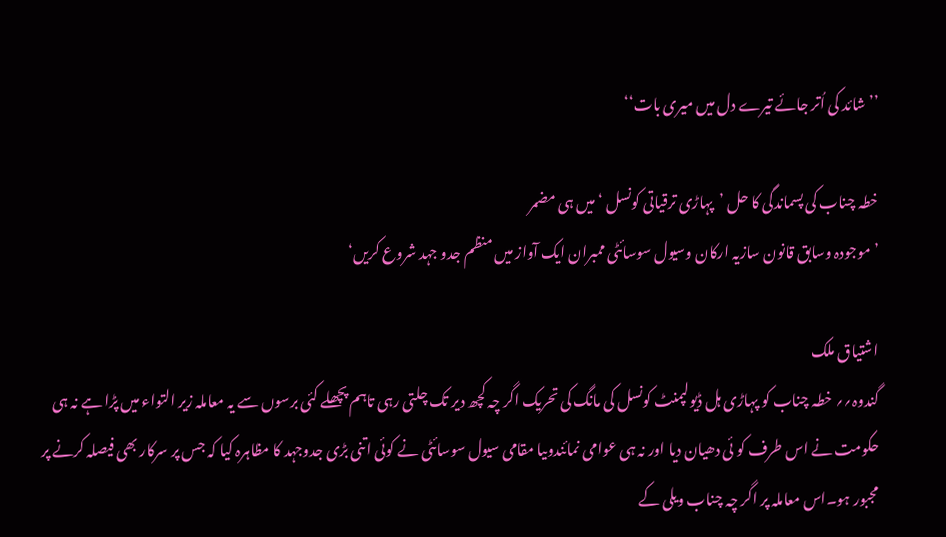’’شائد کی اُتر جائے تیرے دل میں میری بات‘‘

خطہ چناب کی پسماندگی کا حل ’پہاڑی ترقیاتی کونسل ‘میں ہی مضمر
’موجودہ وسابق قانون سازیہ ارکان وسیول سوسائٹی ممبران ایک آواز میں منظم جدو جہد شروع کریں‘

اشتیاق ملک
گندوہ؍؍ خطہ چناب کو پہاڑی ہل ڈیولپمنٹ کونسل کی مانگ کی تحریک اگر چہ کچھ دیر تک چلتی رہی تاہم پچھلے کئی برسوں سے یہ معاملہ زیر التواء میں پڑا ہے نہ ہی حکومت نے اس طرف کو ئی دھیان دیا اور نہ ہی عوامی نمائندوںیا مقامی سیول سوسائٹی نے کوئی اتنی بڑی جدوجہد کا مظاہرہ کیا کہ جس پر سرکار بھی فیصلہ کرنے پر مجبور ہو۔اس معاملہ پر اگر چہ چناب ویلی کے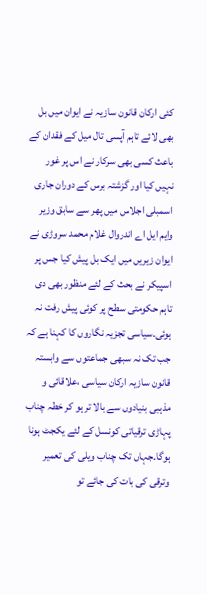کئی ارکان قانون سازیہ نے ایوان میں بل بھی لائے تاہم آپسی تال میل کے فقدان کے باعث کسی بھی سرکار نے اس پر غور نہیں کیا اور گزشتہ برس کے دوران جاری اسمبلی اجلاس میں پھر سے سابق وزیر وایم ایل اے اندروال غلام محمد سروڑی نے ایوان زیریں میں ایک بل پیش کیا جس پر اسپیکر نے بحث کے لئے منظور بھی دی تاہم حکومتی سطح پر کوئی پیش رفت نہ ہوئی۔سیاسی تجزیہ نگاروں کا کہنا ہے کہ جب تک نہ سبھی جماعتوں سے وابستہ قانون سازیہ ارکان سیاسی ،علاقائی و مذہبی بنیادوں سے بالا تر ہو کر خطہ چناب پہاڑی ترقیاتی کونسل کے لئے یکجٹ ہونا ہوگا۔جہاں تک چناب ویلی کی تعمیر وترقی کی بات کی جائے تو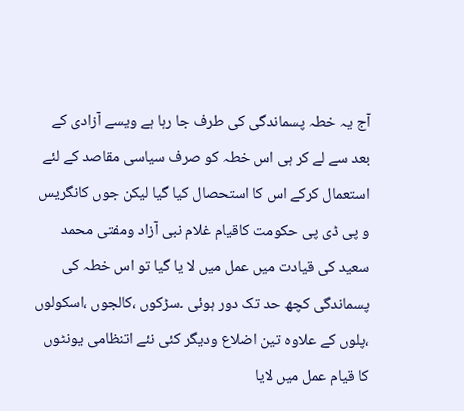آج یہ خطہ پسماندگی کی طرف جا رہا ہے ویسے آزادی کے بعد سے لے کر ہی اس خطہ کو صرف سیاسی مقاصد کے لئے استعمال کرکے اس کا استحصال کیا گیا لیکن جوں کانگریس و پی ڈی پی حکومت کاقیام غلام نبی آزاد ومفتی محمد سعید کی قیادت میں عمل میں لا یا گیا تو اس خطہ کی پسماندگی کچھ حد تک دور ہوئی ۔سڑکوں ،کالجوں ،اسکولوں ،پلوں کے علاوہ تین اضلاع ودیگر کئی نئے اتنظامی یونٹوں کا قیام عمل میں لایا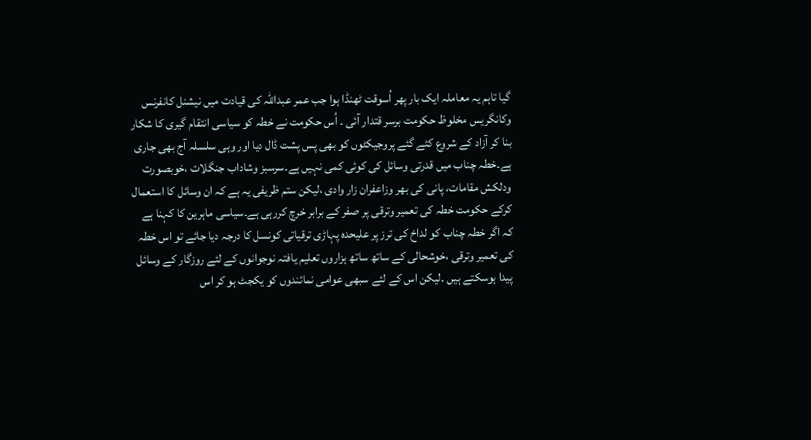گیا تاہم یہ معاملہ ایک بار پھر اُسوقت ٹھنڈا ہوا جب عمر عبداللہ کی قیادت میں نیشنل کانفرنس وکانگریس مخلوظ حکومت برسر قتدار آئی ۔ اُس حکومت نے خطہ کو سیاسی انتقام گیری کا شکار بنا کر آزاد کے شروع کئے گئے پروجیکٹوں کو بھی پس پشت ڈال دیا اور وہی سلسلہ آج بھی جاری ہے۔خطہ چناب میں قدرتی وسائل کی کوئی کمی نہیں ہے۔سرسبز وشاداب جنگلات ،خوبصورت ودلکش مقامات، پانی کی بھر وزاعفران زار وادی ،لیکن ستم ظریفی یہ ہے کہ ان وسائل کا استعمال کرکے حکومت خطہ کی تعمیر وترقی پر صفر کے برابر خرچ کررہی ہے۔سیاسی ماہرین کا کہنا ہے کہ اگر خطہ چناب کو لداخ کی ترز پر علیحدہ پہاڑی ترقیاتی کونسل کا درجہ دیا جائے تو اس خطہ کی تعمیر وترقی ،خوشحالی کے ساتھ ساتھ ہزاروں تعلیم یافتہ نوجوانوں کے لئے روزگار کے وسائل پیدا ہوسکتے ہیں ۔لیکن اس کے لئے سبھی عوامی نمائندوں کو یکجٹ ہو کر اس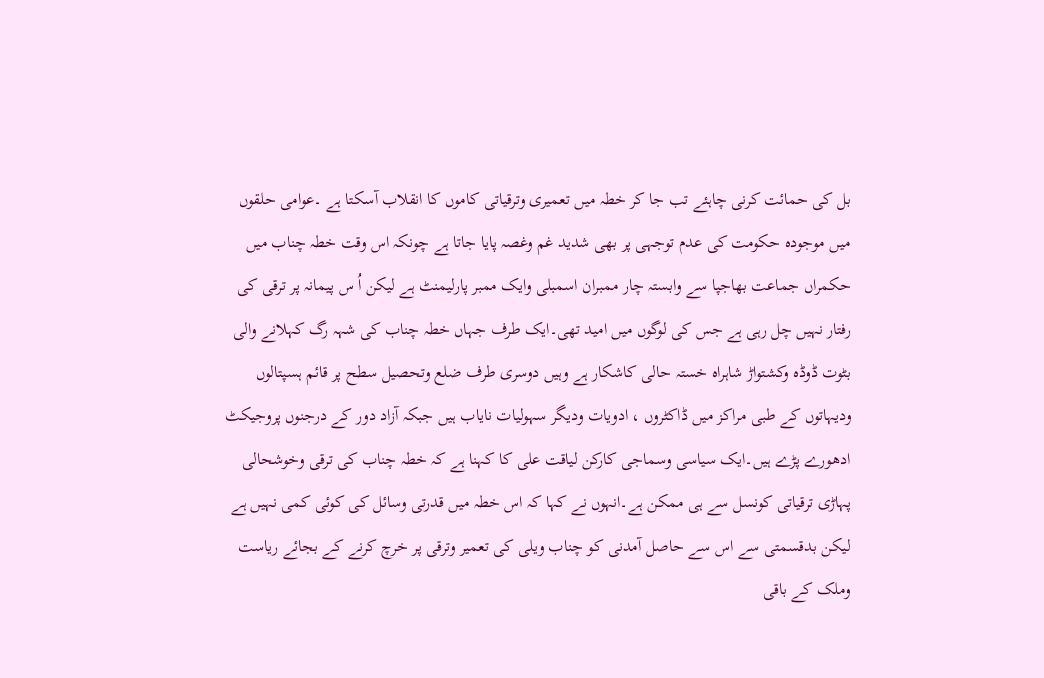بل کی حمائت کرنی چاہئے تب جا کر خطہ میں تعمیری وترقیاتی کاموں کا انقلاب آسکتا ہے ۔عوامی حلقوں میں موجودہ حکومت کی عدم توجہی پر بھی شدید غم وغصہ پایا جاتا ہے چونکہ اس وقت خطہ چناب میں حکمراں جماعت بھاجپا سے وابستہ چار ممبران اسمبلی وایک ممبر پارلیمنٹ ہے لیکن اُ س پیمانہ پر ترقی کی رفتار نہیں چل رہی ہے جس کی لوگوں میں امید تھی۔ایک طرف جہاں خطہ چناب کی شہہ رگ کہلانے والی بٹوت ڈوڈہ وکشتواڑ شاہراہ خستہ حالی کاشکار ہے وہیں دوسری طرف ضلع وتحصیل سطح پر قائم ہسپتالوں ودیہاتوں کے طبی مراکز میں ڈاکٹروں ، ادویات ودیگر سہولیات نایاب ہیں جبکہ آزاد دور کے درجنوں پروجیکٹ ادھورے پڑے ہیں۔ایک سیاسی وسماجی کارکن لیاقت علی کا کہنا ہے کہ خطہ چناب کی ترقی وخوشحالی پہاڑی ترقیاتی کونسل سے ہی ممکن ہے۔انہوں نے کہا کہ اس خطہ میں قدرتی وسائل کی کوئی کمی نہیں ہے لیکن بدقسمتی سے اس سے حاصل آمدنی کو چناب ویلی کی تعمیر وترقی پر خرچ کرنے کے بجائے ریاست وملک کے باقی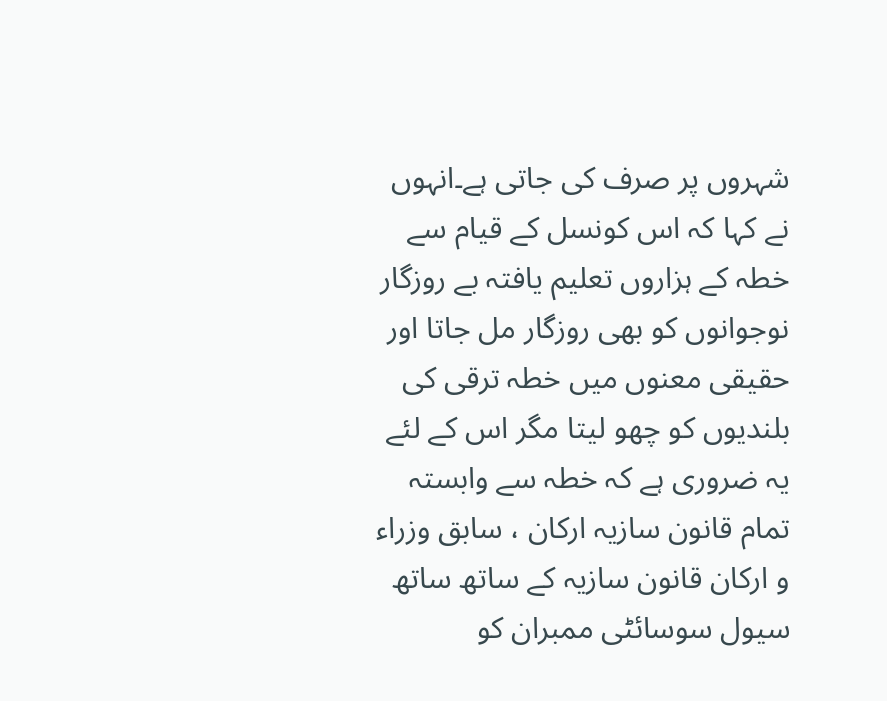شہروں پر صرف کی جاتی ہے۔انہوں نے کہا کہ اس کونسل کے قیام سے خطہ کے ہزاروں تعلیم یافتہ بے روزگار نوجوانوں کو بھی روزگار مل جاتا اور حقیقی معنوں میں خطہ ترقی کی بلندیوں کو چھو لیتا مگر اس کے لئے یہ ضروری ہے کہ خطہ سے وابستہ تمام قانون سازیہ ارکان ، سابق وزراء و ارکان قانون سازیہ کے ساتھ ساتھ سیول سوسائٹی ممبران کو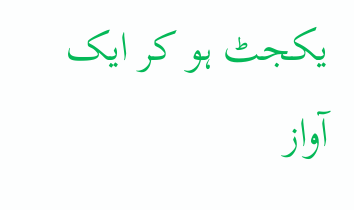یکجٹ ہو کر ایک آواز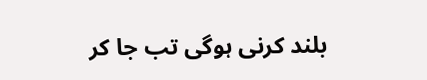بلند کرنی ہوگی تب جا کر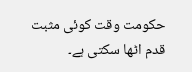حکومت وقت کوئی مثبت قدم اٹھا سکتی ہے۔